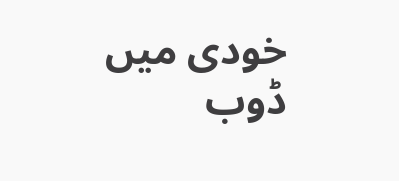خودی میں ڈوب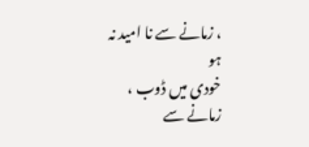، زمانے سے نا امید نہ ہو
خودی میں ڈوب ، زمانے سے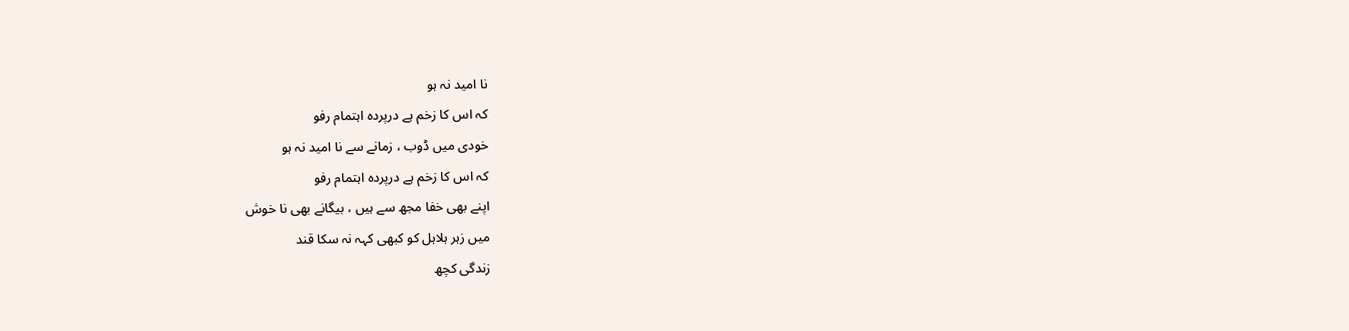نا امید نہ ہو
کہ اس کا زخم ہے درپردہ اہتمام رفو
خودی میں ڈوب ، زمانے سے نا امید نہ ہو
کہ اس کا زخم ہے درپردہ اہتمام رفو
اپنے بھی خفا مجھ سے ہیں ، بیگانے بھی نا خوش
میں زہر ہلاہل کو کبھی کہہ نہ سکا قند
زندگی کچھ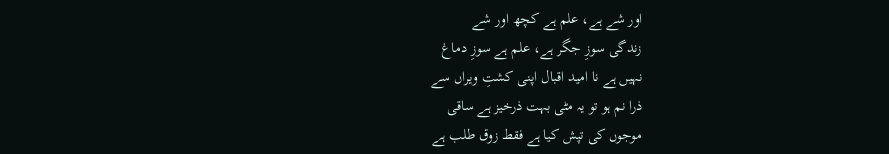اور شے ہے، علم ہے کچھ اور شے
زندگی سوزِ جگر ہے، علم ہے سوزِ دماغ
نہیں ہے نا امید اقبال اپنی کشتِ ویراں سے
ذرا نم ہو تو یہ مٹی بہت ذرخیز ہے ساقی
موجوں كی تپش کیا ہے فقط زوق طلب ہے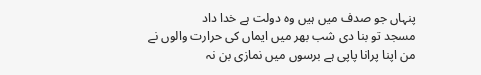پنہاں جو صدف میں ہیں وہ دولت ہے خدا داد
مسجد تو بنا دی شب بھر میں ایماں کی حرارت والوں نے
من اپنا پرانا پاپی ہے برسوں میں نمازی بن نہ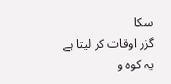سکا
گزر اوقات کر لیتا ہے یہ کوہ و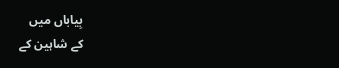بِیاباں میں
كے شاہین كے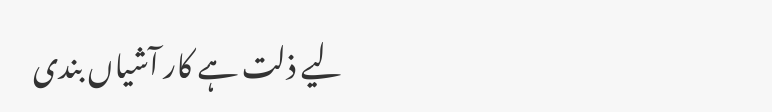لیے ذلت ہے کار آشیاں بندی